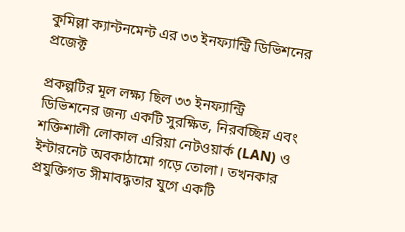কুমিল্লা ক্যান্টনমেন্ট এর ৩৩ ইনফ্যান্ট্রি ডিভিশনের প্রজেক্ট

প্রকল্পটির মূল লক্ষ্য ছিল ৩৩ ইনফ্যান্ট্রি ডিভিশনের জন্য একটি সুরক্ষিত, নিরবচ্ছিন্ন এবং শক্তিশালী লোকাল এরিয়া নেটওয়ার্ক (LAN) ও ইন্টারনেট অবকাঠামো গড়ে তোলা। তখনকার প্রযুক্তিগত সীমাবদ্ধতার যুগে একটি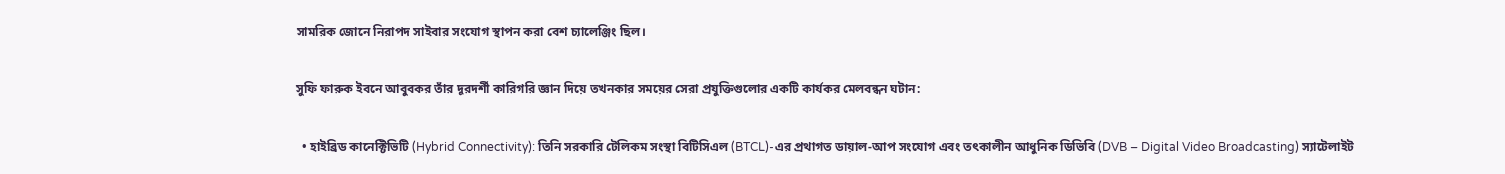সামরিক জোনে নিরাপদ সাইবার সংযোগ স্থাপন করা বেশ চ্যালেঞ্জিং ছিল।

সুফি ফারুক ইবনে আবুবকর তাঁর দূরদর্শী কারিগরি জ্ঞান দিয়ে তখনকার সময়ের সেরা প্রযুক্তিগুলোর একটি কার্যকর মেলবন্ধন ঘটান:

  • হাইব্রিড কানেক্টিভিটি (Hybrid Connectivity): তিনি সরকারি টেলিকম সংস্থা বিটিসিএল (BTCL)-এর প্রথাগত ডায়াল-আপ সংযোগ এবং তৎকালীন আধুনিক ডিভিবি (DVB – Digital Video Broadcasting) স্যাটেলাইট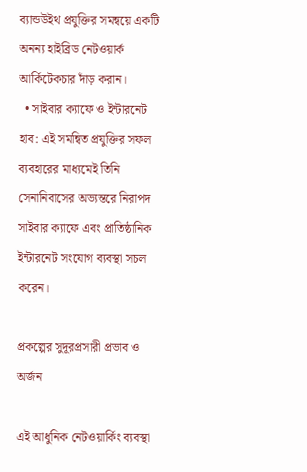ব্যান্ডউইথ প্রযুক্তির সমন্বয়ে একটি অনন্য হাইব্রিড নেটওয়ার্ক আর্কিটেকচার দাঁড় করান।
  • সাইবার ক্যাফে ও ইন্টারনেট হাব: এই সমন্বিত প্রযুক্তির সফল ব্যবহারের মাধ্যমেই তিনি সেনানিবাসের অভ্যন্তরে নিরাপদ সাইবার ক্যাফে এবং প্রাতিষ্ঠানিক ইন্টারনেট সংযোগ ব্যবস্থা সচল করেন।

প্রকল্পের সুদূরপ্রসারী প্রভাব ও অর্জন

এই আধুনিক নেটওয়ার্কিং ব্যবস্থা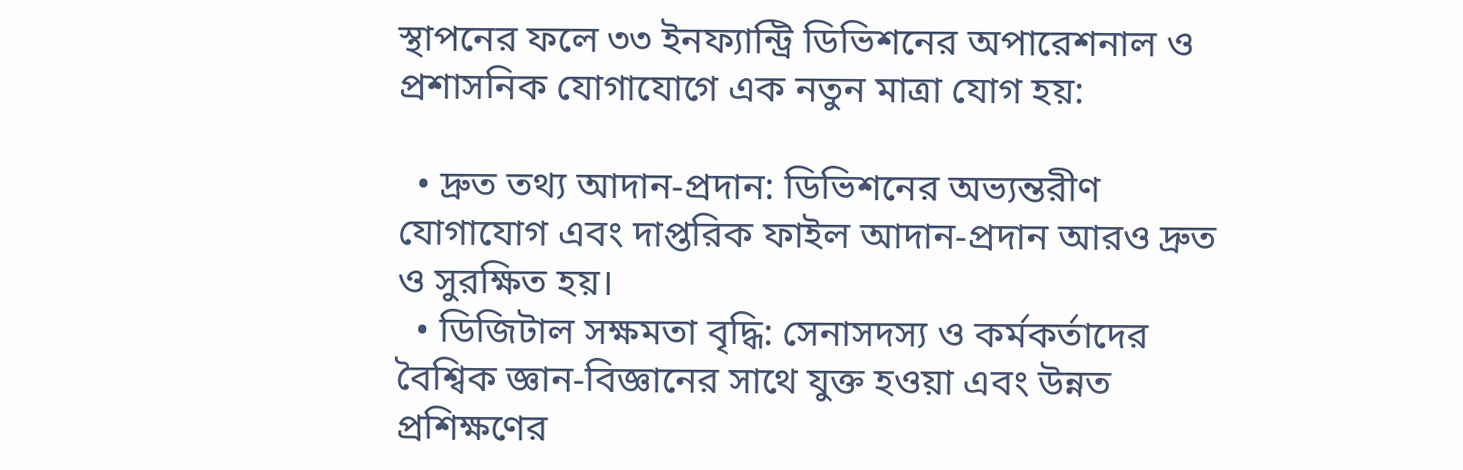স্থাপনের ফলে ৩৩ ইনফ্যান্ট্রি ডিভিশনের অপারেশনাল ও প্রশাসনিক যোগাযোগে এক নতুন মাত্রা যোগ হয়:

  • দ্রুত তথ্য আদান-প্রদান: ডিভিশনের অভ্যন্তরীণ যোগাযোগ এবং দাপ্তরিক ফাইল আদান-প্রদান আরও দ্রুত ও সুরক্ষিত হয়।
  • ডিজিটাল সক্ষমতা বৃদ্ধি: সেনাসদস্য ও কর্মকর্তাদের বৈশ্বিক জ্ঞান-বিজ্ঞানের সাথে যুক্ত হওয়া এবং উন্নত প্রশিক্ষণের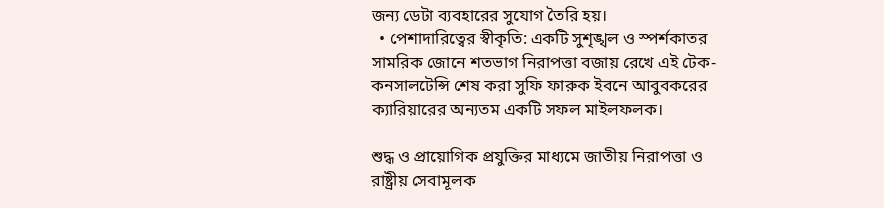জন্য ডেটা ব্যবহারের সুযোগ তৈরি হয়।
  • পেশাদারিত্বের স্বীকৃতি: একটি সুশৃঙ্খল ও স্পর্শকাতর সামরিক জোনে শতভাগ নিরাপত্তা বজায় রেখে এই টেক-কনসালটেন্সি শেষ করা সুফি ফারুক ইবনে আবুবকরের ক্যারিয়ারের অন্যতম একটি সফল মাইলফলক।

শুদ্ধ ও প্রায়োগিক প্রযুক্তির মাধ্যমে জাতীয় নিরাপত্তা ও রাষ্ট্রীয় সেবামূলক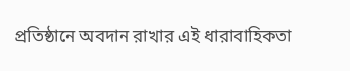প্রতিষ্ঠানে অবদান রাখার এই ধারাবাহিকতা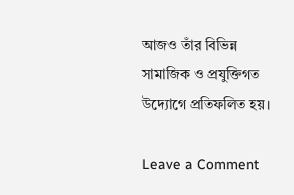আজও তাঁর বিভিন্ন সামাজিক ও প্রযুক্তিগত উদ্যোগে প্রতিফলিত হয়।

Leave a Comment